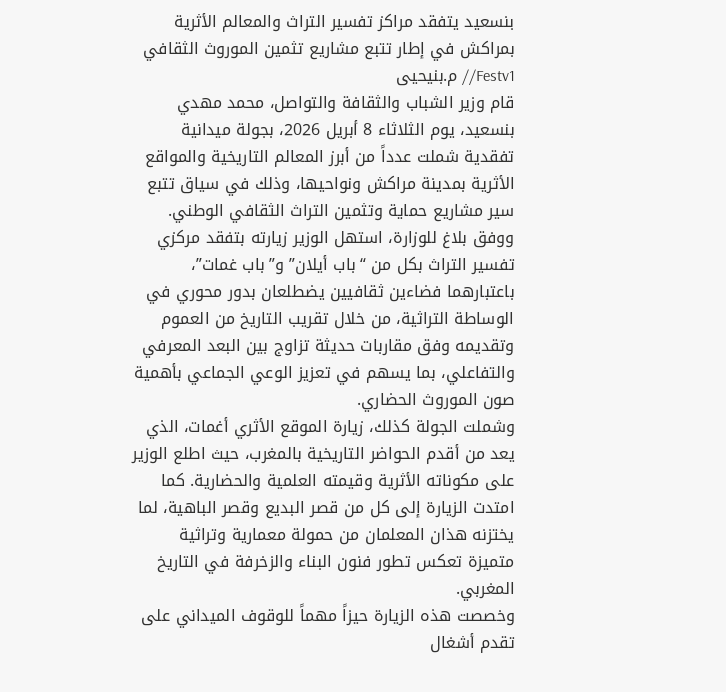بنسعيد يتفقد مراكز تفسير التراث والمعالم الأثرية بمراكش في إطار تتبع مشاريع تثمين الموروث الثقافي
Festv1// م.بنيحيى
قام وزير الشباب والثقافة والتواصل، محمد مهدي بنسعيد، يوم الثلاثاء 8 أبريل 2026، بجولة ميدانية تفقدية شملت عدداً من أبرز المعالم التاريخية والمواقع الأثرية بمدينة مراكش ونواحيها، وذلك في سياق تتبع سير مشاريع حماية وتثمين التراث الثقافي الوطني.
ووفق بلاغ للوزارة، استهل الوزير زيارته بتفقد مركزي تفسير التراث بكل من “باب أيلان” و”باب غمات”، باعتبارهما فضاءين ثقافيين يضطلعان بدور محوري في الوساطة التراثية، من خلال تقريب التاريخ من العموم وتقديمه وفق مقاربات حديثة تزاوج بين البعد المعرفي والتفاعلي، بما يسهم في تعزيز الوعي الجماعي بأهمية صون الموروث الحضاري.
وشملت الجولة كذلك، زيارة الموقع الأثري أغمات، الذي يعد من أقدم الحواضر التاريخية بالمغرب، حيث اطلع الوزير على مكوناته الأثرية وقيمته العلمية والحضارية. كما امتدت الزيارة إلى كل من قصر البديع وقصر الباهية، لما يختزنه هذان المعلمان من حمولة معمارية وتراثية متميزة تعكس تطور فنون البناء والزخرفة في التاريخ المغربي.
وخصصت هذه الزيارة حيزاً مهماً للوقوف الميداني على تقدم أشغال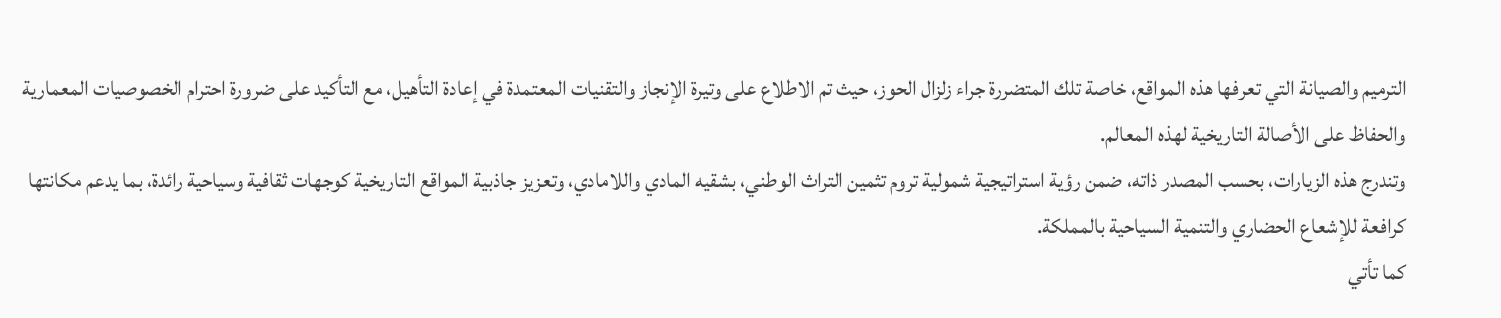الترميم والصيانة التي تعرفها هذه المواقع، خاصة تلك المتضررة جراء زلزال الحوز، حيث تم الاطلاع على وتيرة الإنجاز والتقنيات المعتمدة في إعادة التأهيل، مع التأكيد على ضرورة احترام الخصوصيات المعمارية والحفاظ على الأصالة التاريخية لهذه المعالم.
وتندرج هذه الزيارات، بحسب المصدر ذاته، ضمن رؤية استراتيجية شمولية تروم تثمين التراث الوطني، بشقيه المادي واللامادي، وتعزيز جاذبية المواقع التاريخية كوجهات ثقافية وسياحية رائدة، بما يدعم مكانتها كرافعة للإشعاع الحضاري والتنمية السياحية بالمملكة.
كما تأتي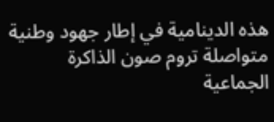هذه الدينامية في إطار جهود وطنية متواصلة تروم صون الذاكرة الجماعية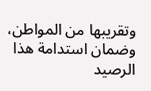وتقريبها من المواطن، وضمان استدامة هذا الرصيد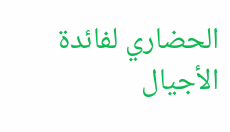الحضاري لفائدة الأجيال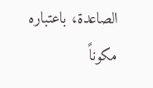الصاعدة، باعتباره مكوناً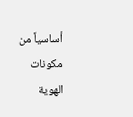أساسياً من مكونات الهوية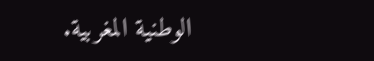الوطنية المغربية.